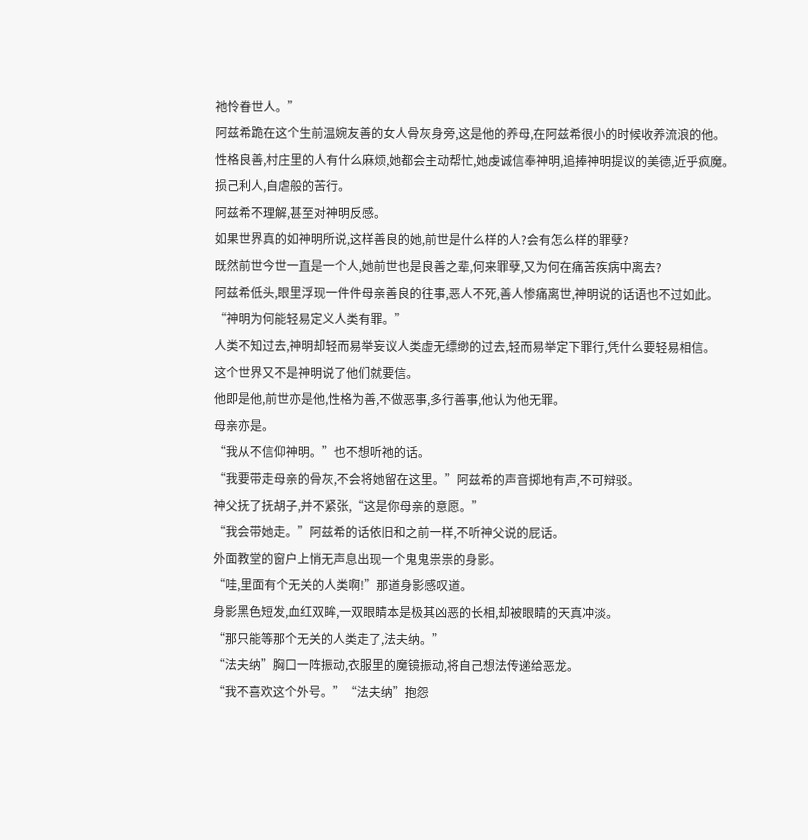祂怜眷世人。”
阿兹希跪在这个生前温婉友善的女人骨灰身旁,这是他的养母,在阿兹希很小的时候收养流浪的他。
性格良善,村庄里的人有什么麻烦,她都会主动帮忙,她虔诚信奉神明,追捧神明提议的美德,近乎疯魔。
损己利人,自虐般的苦行。
阿兹希不理解,甚至对神明反感。
如果世界真的如神明所说,这样善良的她,前世是什么样的人?会有怎么样的罪孽?
既然前世今世一直是一个人,她前世也是良善之辈,何来罪孽,又为何在痛苦疾病中离去?
阿兹希低头,眼里浮现一件件母亲善良的往事,恶人不死,善人惨痛离世,神明说的话语也不过如此。
“神明为何能轻易定义人类有罪。”
人类不知过去,神明却轻而易举妄议人类虚无缥缈的过去,轻而易举定下罪行,凭什么要轻易相信。
这个世界又不是神明说了他们就要信。
他即是他,前世亦是他,性格为善,不做恶事,多行善事,他认为他无罪。
母亲亦是。
“我从不信仰神明。”也不想听祂的话。
“我要带走母亲的骨灰,不会将她留在这里。”阿兹希的声音掷地有声,不可辩驳。
神父抚了抚胡子,并不紧张,“这是你母亲的意愿。”
“我会带她走。”阿兹希的话依旧和之前一样,不听神父说的屁话。
外面教堂的窗户上悄无声息出现一个鬼鬼祟祟的身影。
“哇,里面有个无关的人类啊!”那道身影感叹道。
身影黑色短发,血红双眸,一双眼睛本是极其凶恶的长相,却被眼睛的天真冲淡。
“那只能等那个无关的人类走了,法夫纳。”
“法夫纳”胸口一阵振动,衣服里的魔镜振动,将自己想法传递给恶龙。
“我不喜欢这个外号。”“法夫纳”抱怨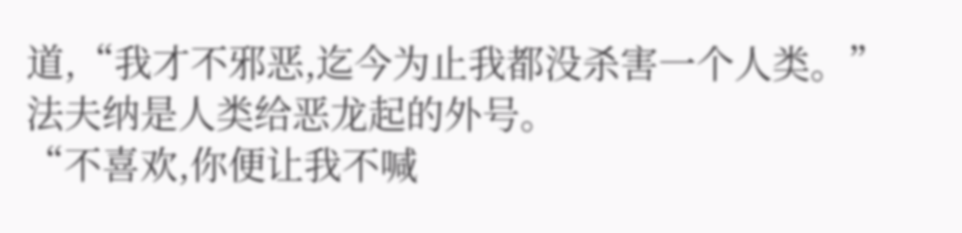道,“我才不邪恶,迄今为止我都没杀害一个人类。”
法夫纳是人类给恶龙起的外号。
“不喜欢,你便让我不喊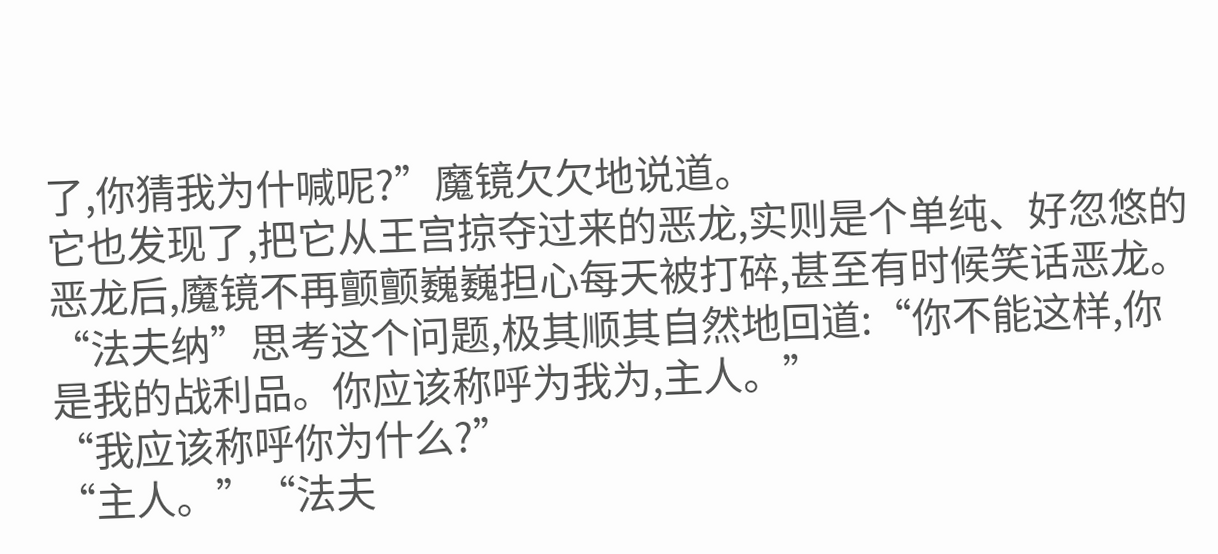了,你猜我为什喊呢?”魔镜欠欠地说道。
它也发现了,把它从王宫掠夺过来的恶龙,实则是个单纯、好忽悠的恶龙后,魔镜不再颤颤巍巍担心每天被打碎,甚至有时候笑话恶龙。
“法夫纳”思考这个问题,极其顺其自然地回道:“你不能这样,你是我的战利品。你应该称呼为我为,主人。”
“我应该称呼你为什么?”
“主人。”“法夫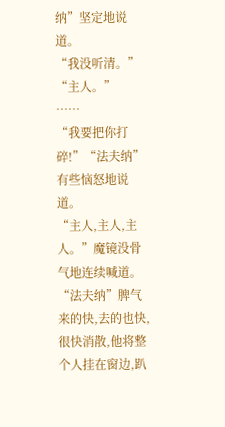纳”坚定地说道。
“我没听清。”
“主人。”
……
“我要把你打碎!”“法夫纳”有些恼怒地说道。
“主人,主人,主人。”魔镜没骨气地连续喊道。
“法夫纳”脾气来的快,去的也快,很快消散,他将整个人挂在窗边,趴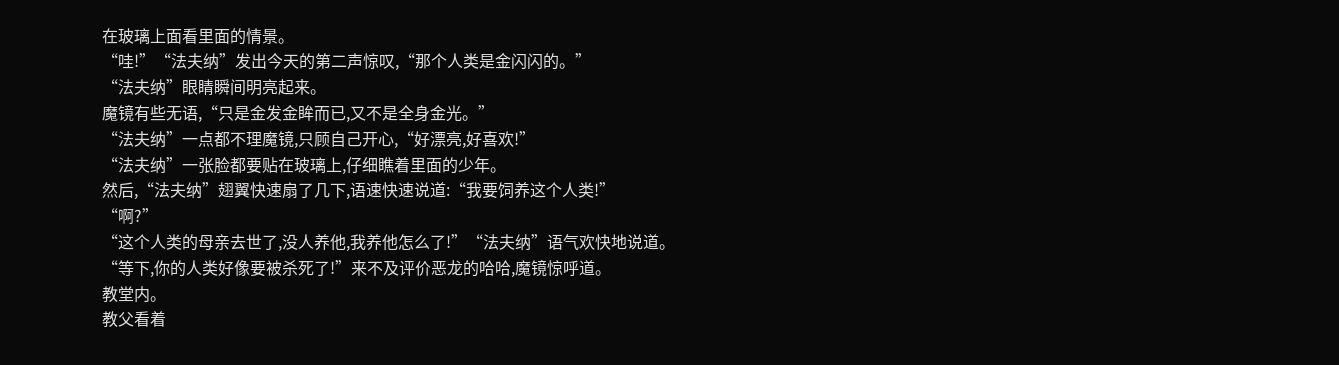在玻璃上面看里面的情景。
“哇!”“法夫纳”发出今天的第二声惊叹,“那个人类是金闪闪的。”
“法夫纳”眼睛瞬间明亮起来。
魔镜有些无语,“只是金发金眸而已,又不是全身金光。”
“法夫纳”一点都不理魔镜,只顾自己开心,“好漂亮,好喜欢!”
“法夫纳”一张脸都要贴在玻璃上,仔细瞧着里面的少年。
然后,“法夫纳”翅翼快速扇了几下,语速快速说道:“我要饲养这个人类!”
“啊?”
“这个人类的母亲去世了,没人养他,我养他怎么了!”“法夫纳”语气欢快地说道。
“等下,你的人类好像要被杀死了!”来不及评价恶龙的哈哈,魔镜惊呼道。
教堂内。
教父看着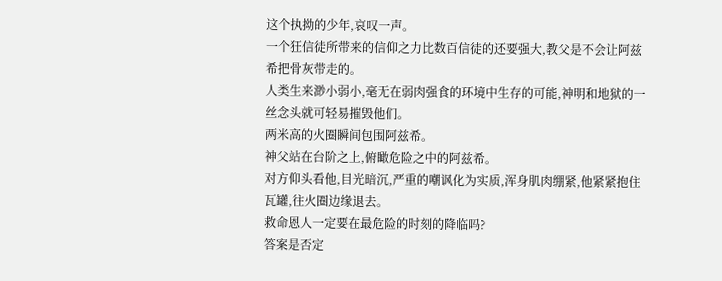这个执拗的少年,哀叹一声。
一个狂信徒所带来的信仰之力比数百信徒的还要强大,教父是不会让阿兹希把骨灰带走的。
人类生来渺小弱小,毫无在弱肉强食的环境中生存的可能,神明和地狱的一丝念头就可轻易摧毁他们。
两米高的火圈瞬间包围阿兹希。
神父站在台阶之上,俯瞰危险之中的阿兹希。
对方仰头看他,目光暗沉,严重的嘲讽化为实质,浑身肌肉绷紧,他紧紧抱住瓦罐,往火圈边缘退去。
救命恩人一定要在最危险的时刻的降临吗?
答案是否定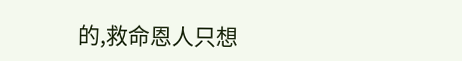的,救命恩人只想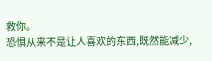救你。
恐惧从来不是让人喜欢的东西,既然能减少,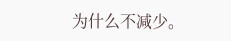为什么不减少。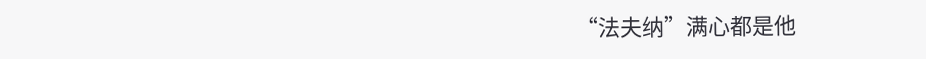“法夫纳”满心都是他